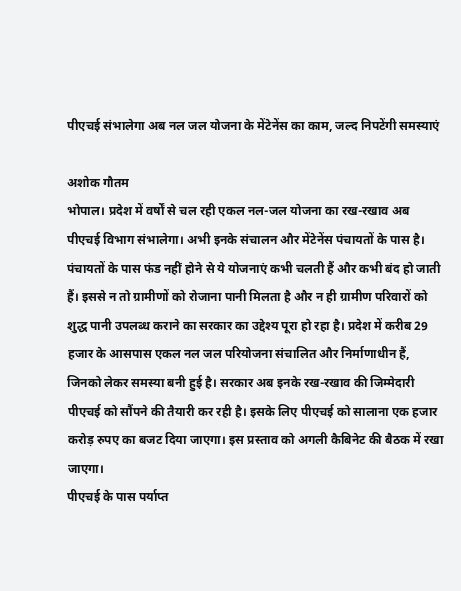पीएचई संभालेगा अब नल जल योजना के मेंटेनेंस का काम, जल्द निपटेंगी समस्याएं

अशोक गौतम
भोपाल। प्रदेश में वर्षों से चल रही एकल नल-जल योजना का रख-रखाव अब पीएचई विभाग संभालेगा। अभी इनके संचालन और मेंटेनेंस पंचायतों के पास है। पंचायतों के पास फंड नहीं होने से ये योजनाएं कभी चलती हैं और कभी बंद हो जाती हैं। इससे न तो ग्रामीणों को रोजाना पानी मिलता है और न ही ग्रामीण परिवारों को शुद्ध पानी उपलब्ध कराने का सरकार का उद्देश्य पूरा हो रहा है। प्रदेश में करीब 29 हजार के आसपास एकल नल जल परियोजना संचालित और निर्माणाधीन हैं, जिनको लेकर समस्या बनी हुई है। सरकार अब इनके रख-रखाव की जिम्मेदारी पीएचई को सौंपने की तैयारी कर रही है। इसके लिए पीएचई को सालाना एक हजार करोड़ रुपए का बजट दिया जाएगा। इस प्रस्ताव को अगली कैबिनेट की बैठक में रखा जाएगा।
पीएचई के पास पर्याप्त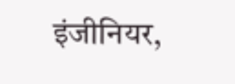इंजीनियर,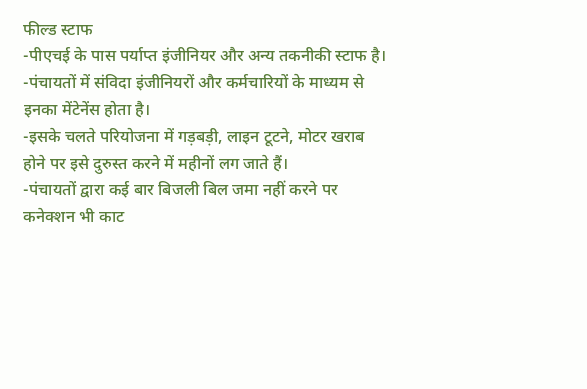फील्ड स्टाफ
-पीएचई के पास पर्याप्त इंजीनियर और अन्य तकनीकी स्टाफ है।
-पंचायतों में संविदा इंजीनियरों और कर्मचारियों के माध्यम से इनका मेंटेनेंस होता है।
-इसके चलते परियोजना में गड़बड़ी, लाइन टूटने, मोटर खराब होने पर इसे दुरुस्त करने में महीनों लग जाते हैं।
-पंचायतों द्वारा कई बार बिजली बिल जमा नहीं करने पर कनेक्शन भी काट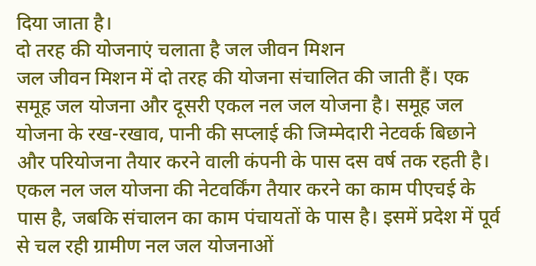दिया जाता है।
दो तरह की योजनाएं चलाता है जल जीवन मिशन
जल जीवन मिशन में दो तरह की योजना संचालित की जाती हैं। एक समूह जल योजना और दूसरी एकल नल जल योजना है। समूह जल योजना के रख-रखाव, पानी की सप्लाई की जिम्मेदारी नेटवर्क बिछाने और परियोजना तैयार करने वाली कंपनी के पास दस वर्ष तक रहती है। एकल नल जल योजना की नेटवर्किंग तैयार करने का काम पीएचई के पास है, जबकि संचालन का काम पंचायतों के पास है। इसमें प्रदेश में पूर्व से चल रही ग्रामीण नल जल योजनाओं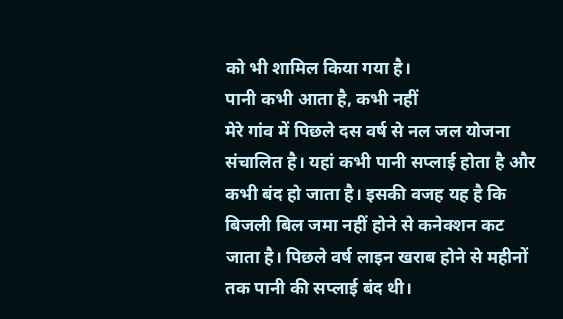को भी शामिल किया गया है।
पानी कभी आता है, कभी नहीं
मेरे गांव में पिछले दस वर्ष से नल जल योजना संचालित है। यहां कभी पानी सप्लाई होता है और कभी बंद हो जाता है। इसकी वजह यह है कि बिजली बिल जमा नहीं होने से कनेक्शन कट जाता है। पिछले वर्ष लाइन खराब होने से महीनों तक पानी की सप्लाई बंद थी।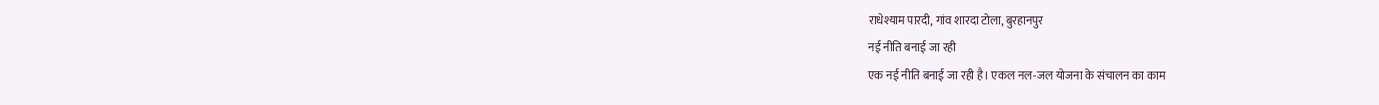राधेश्याम पारदी, गांव शारदा टोला, बुरहानपुर
नई नीति बनाई जा रही
एक नई नीति बनाई जा रही है। एकल नल-जल योजना के संचालन का काम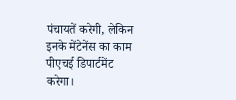पंचायतें करेगी, लेकिन इनके मेंटेनेंस का काम पीएचई डिपार्टमेंट करेगा।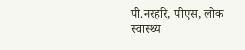पी.नरहरि, पीएस, लोक स्वास्थ्य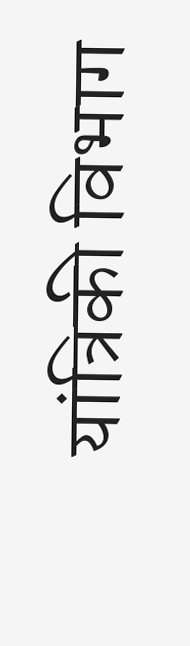यांत्रिकी विभाग